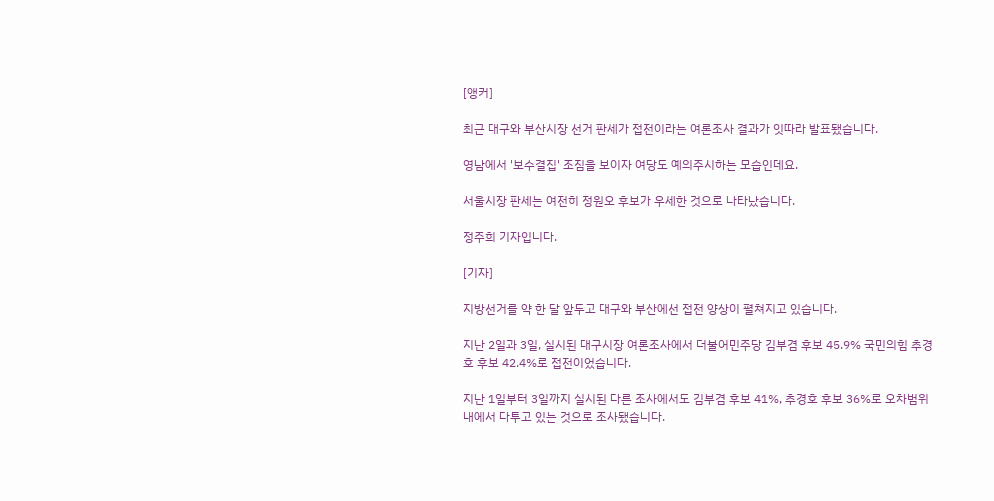[앵커]

최근 대구와 부산시장 선거 판세가 접전이라는 여론조사 결과가 잇따라 발표됐습니다.

영남에서 '보수결집' 조짐을 보이자 여당도 예의주시하는 모습인데요.

서울시장 판세는 여전히 정원오 후보가 우세한 것으로 나타났습니다.

정주희 기자입니다.

[기자]

지방선거를 약 한 달 앞두고 대구와 부산에선 접전 양상이 펼쳐지고 있습니다.

지난 2일과 3일, 실시된 대구시장 여론조사에서 더불어민주당 김부겸 후보 45.9% 국민의힘 추경호 후보 42.4%로 접전이었습니다.

지난 1일부터 3일까지 실시된 다른 조사에서도 김부겸 후보 41%, 추경호 후보 36%로 오차범위 내에서 다투고 있는 것으로 조사됐습니다.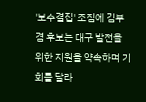'보수결집' 조짐에 김부겸 후보는 대구 발전을 위한 지원을 약속하며 기회를 달라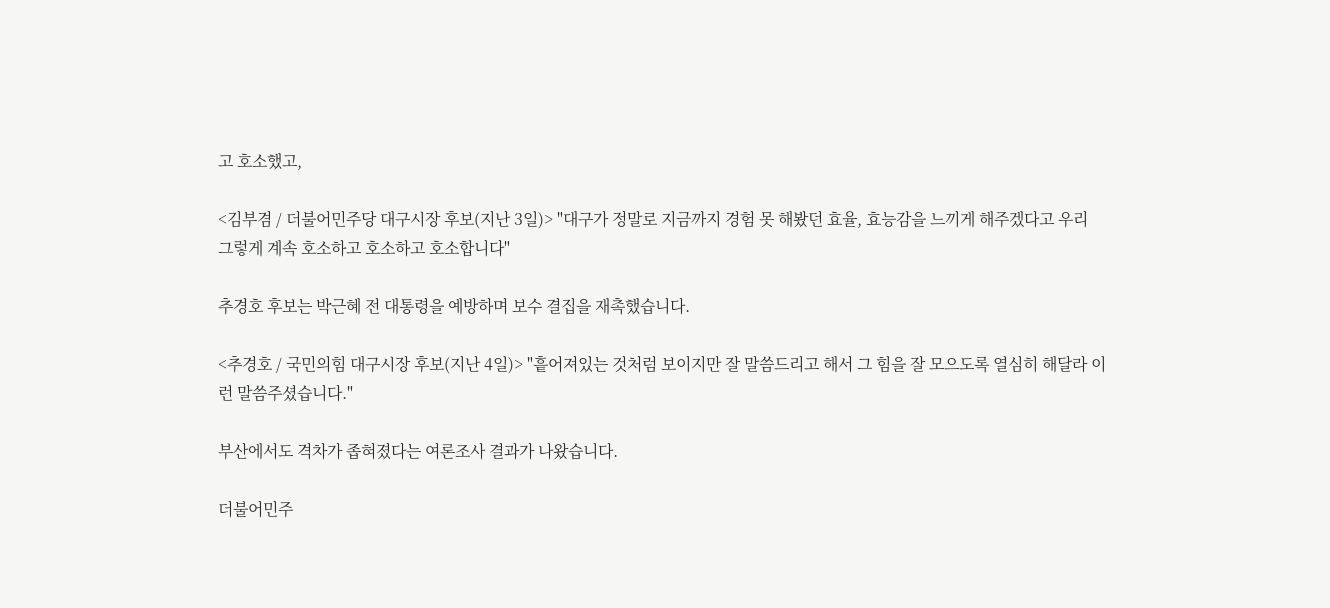고 호소했고,

<김부겸 / 더불어민주당 대구시장 후보(지난 3일)> "대구가 정말로 지금까지 경험 못 해봤던 효율, 효능감을 느끼게 해주겠다고 우리 그렇게 계속 호소하고 호소하고 호소합니다"

추경호 후보는 박근혜 전 대통령을 예방하며 보수 결집을 재촉했습니다.

<추경호 / 국민의힘 대구시장 후보(지난 4일)> "흩어져있는 것처럼 보이지만 잘 말씀드리고 해서 그 힘을 잘 모으도록 열심히 해달라 이런 말씀주셨습니다."

부산에서도 격차가 좁혀졌다는 여론조사 결과가 나왔습니다.

더불어민주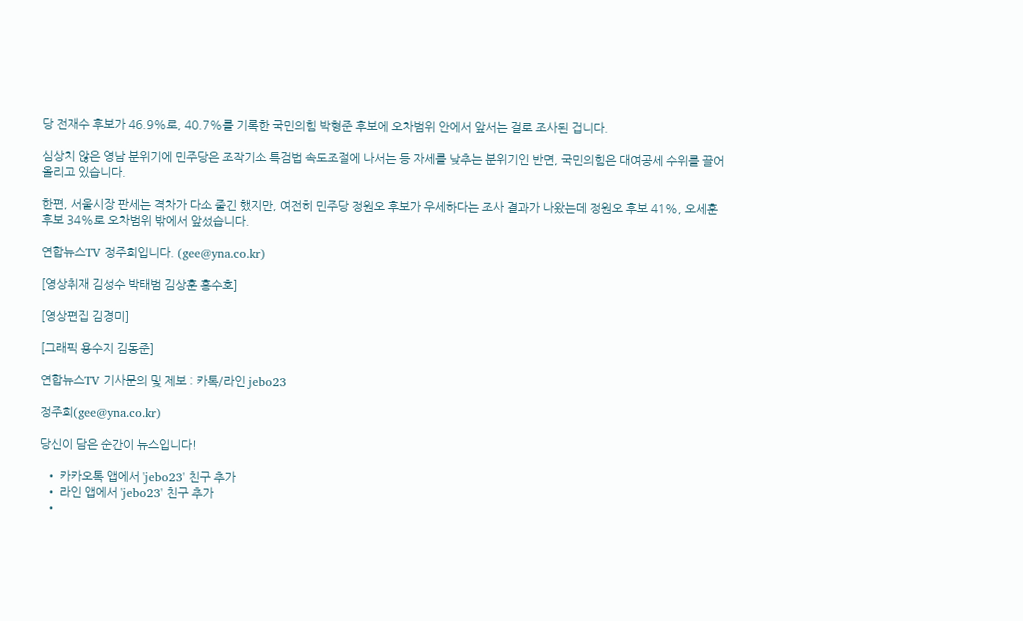당 전재수 후보가 46.9%로, 40.7%를 기록한 국민의힘 박형준 후보에 오차범위 안에서 앞서는 걸로 조사된 겁니다.

심상치 않은 영남 분위기에 민주당은 조작기소 특검법 속도조절에 나서는 등 자세를 낮추는 분위기인 반면, 국민의힘은 대여공세 수위를 끌어올리고 있습니다.

한편, 서울시장 판세는 격차가 다소 줄긴 했지만, 여전히 민주당 정원오 후보가 우세하다는 조사 결과가 나왔는데 정원오 후보 41%, 오세훈 후보 34%로 오차범위 밖에서 앞섰습니다.

연합뉴스TV 정주희입니다. (gee@yna.co.kr)

[영상취재 김성수 박태범 김상훈 홍수호]

[영상편집 김경미]

[그래픽 용수지 김동준]

연합뉴스TV 기사문의 및 제보 : 카톡/라인 jebo23

정주희(gee@yna.co.kr)

당신이 담은 순간이 뉴스입니다!

  • 카카오톡 앱에서 'jebo23' 친구 추가
  • 라인 앱에서 'jebo23' 친구 추가
  •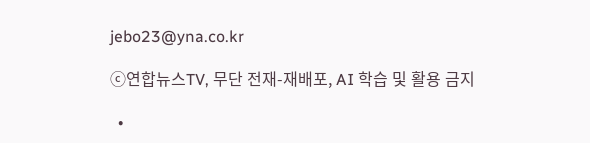jebo23@yna.co.kr

ⓒ연합뉴스TV, 무단 전재-재배포, AI 학습 및 활용 금지

  •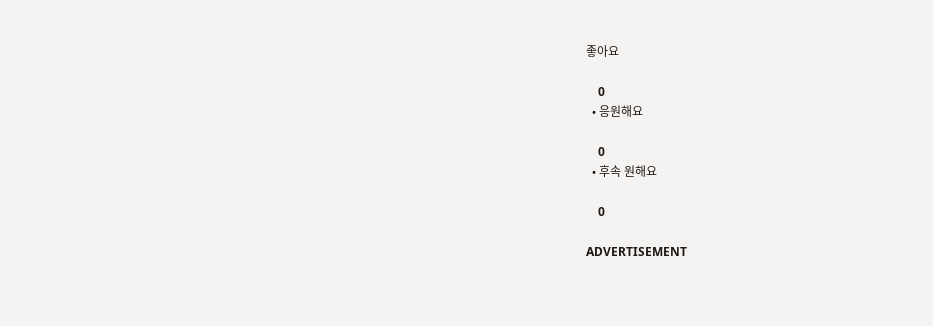좋아요

    0
  • 응원해요

    0
  • 후속 원해요

    0

ADVERTISEMENT